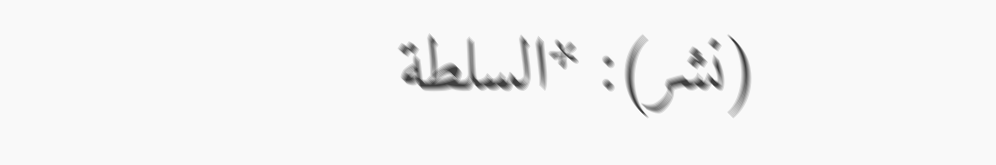(نشر): *السلطة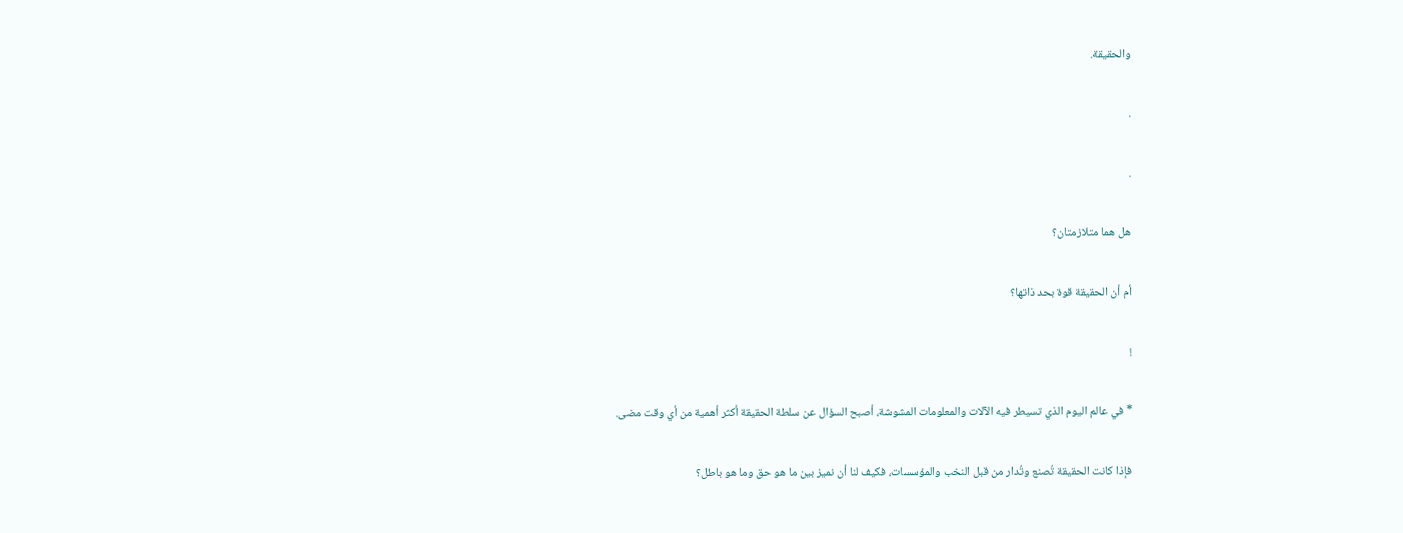والحقيقة.

.

.

هل هما متلازمتان؟

أم أن الحقيقة قوة بحد ذاتها؟

!

* في عالم اليوم الذي تسيطر فيه الآلات والمعلومات المشوشة، أصبح السؤال عن سلطة الحقيقة أكثر أهمية من أي وقت مضى.

فإذا كانت الحقيقة تُصنع وتُدار من قبل النخب والمؤسسات، فكيف لنا أن نميز بين ما هو حق وما هو باطل؟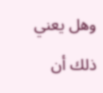وهل يعني ذلك أن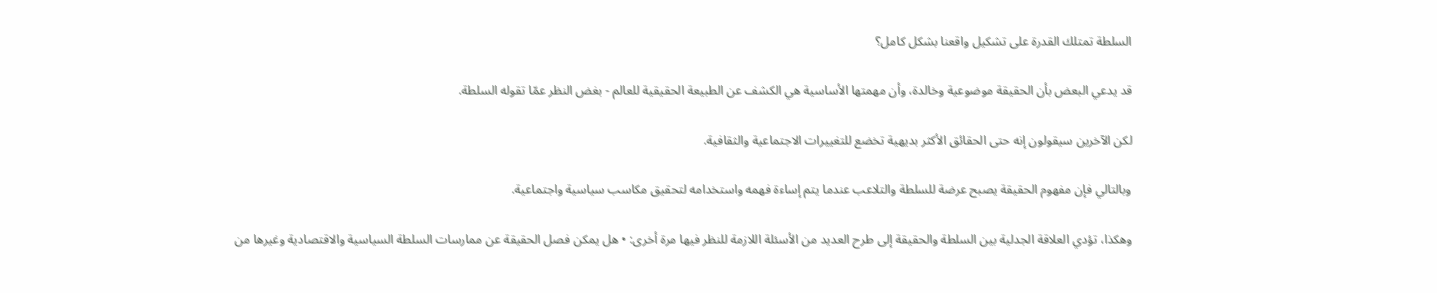السلطة تمتلك القدرة على تشكيل واقعنا بشكل كامل؟

قد يدعي البعض بأن الحقيقة موضوعية وخالدة، وأن مهمتها الأساسية هي الكشف عن الطبيعة الحقيقية للعالم - بغض النظر عمّا تقوله السلطة.

لكن الآخرين سيقولون إنه حتى الحقائق الأكثر بديهية تخضع للتغييرات الاجتماعية والثقافية.

وبالتالي فإن مفهوم الحقيقة يصبح عرضة للسلطة والتلاعب عندما يتم إساءة فهمه واستخدامه لتحقيق مكاسب سياسية واجتماعية.

وهكذا، تؤدي العلاقة الجدلية بين السلطة والحقيقة إلى طرح العديد من الأسئلة اللازمة للنظر فيها مرة أخرى: • هل يمكن فصل الحقيقة عن ممارسات السلطة السياسية والاقتصادية وغيرها من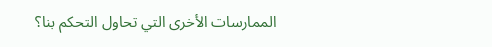الممارسات الأخرى التي تحاول التحكم بنا؟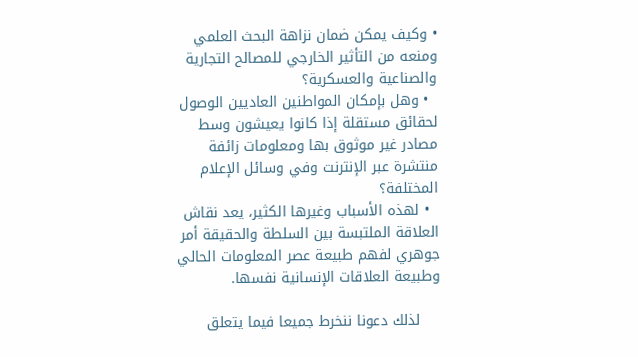• وكيف يمكن ضمان نزاهة البحث العلمي ومنعه من التأثير الخارجي للمصالح التجارية والصناعية والعسكرية؟
  • وهل بإمكان المواطنين العاديين الوصول لحقائق مستقلة إذا كانوا يعيشون وسط مصادر غير موثوق بها ومعلومات زائفة منتشرة عبر الإنترنت وفي وسائل الإعلام المختلفة؟
  • لهذه الأسباب وغيرها الكثير، يعد نقاش العلاقة الملتبسة بين السلطة والحقيقة أمر جوهري لفهم طبيعة عصر المعلومات الحالي وطبيعة العلاقات الإنسانية نفسها.

    لذلك دعونا ننخرط جميعا فيما يتعلق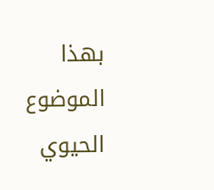بهذا الموضوع الحيوي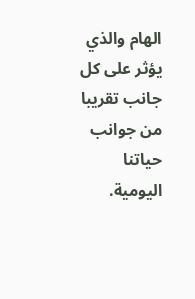الهام والذي يؤثر على كل جانب تقريبا من جوانب حياتنا اليومية.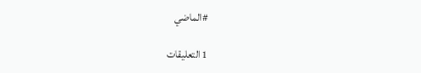#الماضي

1 التعليقات